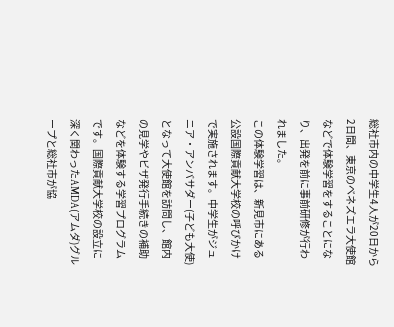総社市内の中学生4人が20日から2日間、東京のベネズエラ大使館などで体験学習をすることになり、出発を前に事前研修が行われました。
この体験学習は、新見市にある公設国際貢献大学校の呼びかけで実施されます。中学生がジュニア・アンバサダー(子ども大使)となって大使館を訪問し、館内の見学やビザ発行手続きの補助などを体験する学習プログラムです。国際貢献大学校の設立に深く関わったAMDA(アムダ)グループと総社市が協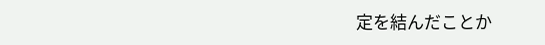定を結んだことか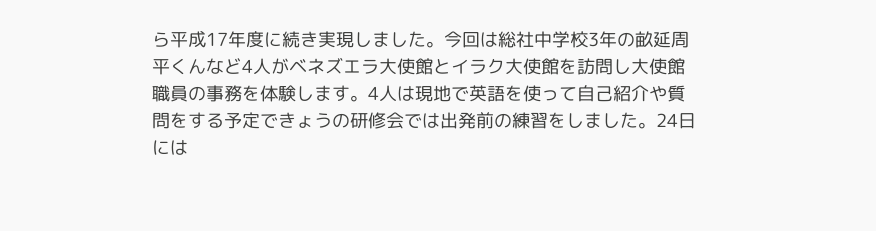ら平成17年度に続き実現しました。今回は総社中学校3年の畝延周平くんなど4人がベネズエラ大使館とイラク大使館を訪問し大使館職員の事務を体験します。4人は現地で英語を使って自己紹介や質問をする予定できょうの研修会では出発前の練習をしました。24日には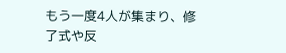もう一度4人が集まり、修了式や反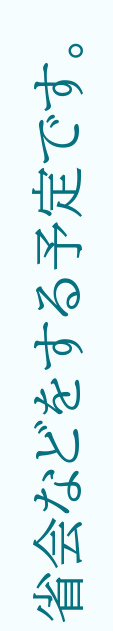省会などをする予定です。